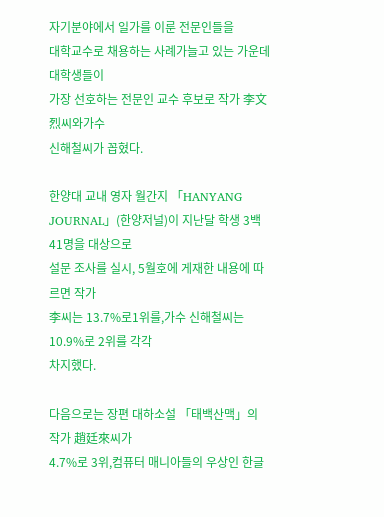자기분야에서 일가를 이룬 전문인들을
대학교수로 채용하는 사례가늘고 있는 가운데 대학생들이
가장 선호하는 전문인 교수 후보로 작가 李文烈씨와가수
신해철씨가 꼽혔다.

한양대 교내 영자 월간지 「HANYANG
JOURNAL」(한양저널)이 지난달 학생 3백41명을 대상으로
설문 조사를 실시, 5월호에 게재한 내용에 따르면 작가
李씨는 13.7%로1위를,가수 신해철씨는 10.9%로 2위를 각각
차지했다.

다음으로는 장편 대하소설 「태백산맥」의 작가 趙廷來씨가
4.7%로 3위,컴퓨터 매니아들의 우상인 한글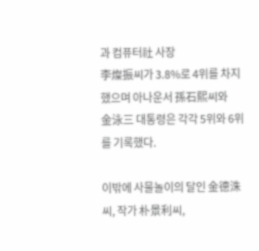과 컴퓨터社 사장
李燦振씨가 3.8%로 4위를 차지했으며 아나운서 孫石熙씨와
金泳三 대통령은 각각 5위와 6위를 기록했다.

이밖에 사물놀이의 달인 金德洙씨, 작가 朴景利씨,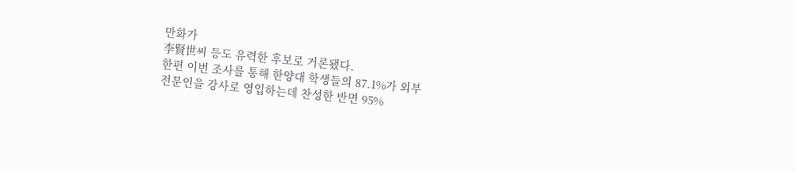만화가
李賢世씨 등도 유력한 후보로 거론됐다.
한편 이번 조사를 통해 한양대 학생들의 87.1%가 외부
전문인을 강사로 영입하는데 찬성한 반면 95%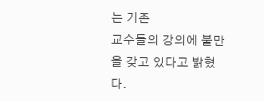는 기존
교수들의 강의에 불만을 갖고 있다고 밝혔다.